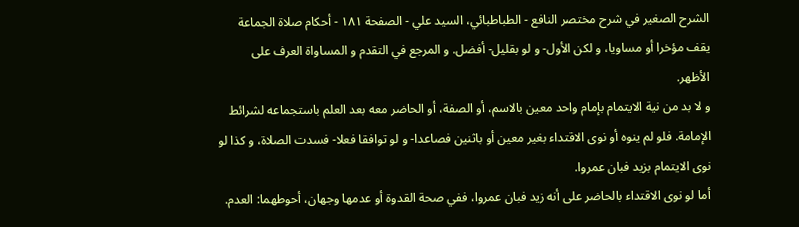الشرح الصغير في شرح مختصر النافع - الطباطبائي، السيد علي - الصفحة ١٨١ - أحكام صلاة الجماعة
يقف مؤخرا أو مساويا، و لكن الأول- و لو بقليل- أفضل. و المرجع في التقدم و المساواة العرف على الأظهر.
و لا بد من نية الايتمام بإمام واحد معين بالاسم، أو الصفة، أو الحاضر معه بعد العلم باستجماعه لشرائط الإمامة. فلو لم ينوه أو نوى الاقتداء بغير معين أو باثنين فصاعدا- و لو توافقا فعلا- فسدت الصلاة، و كذا لو نوى الايتمام بزيد فبان عمروا.
أما لو نوى الاقتداء بالحاضر على أنه زيد فبان عمروا، ففي صحة القدوة أو عدمها وجهان، أحوطهما: العدم.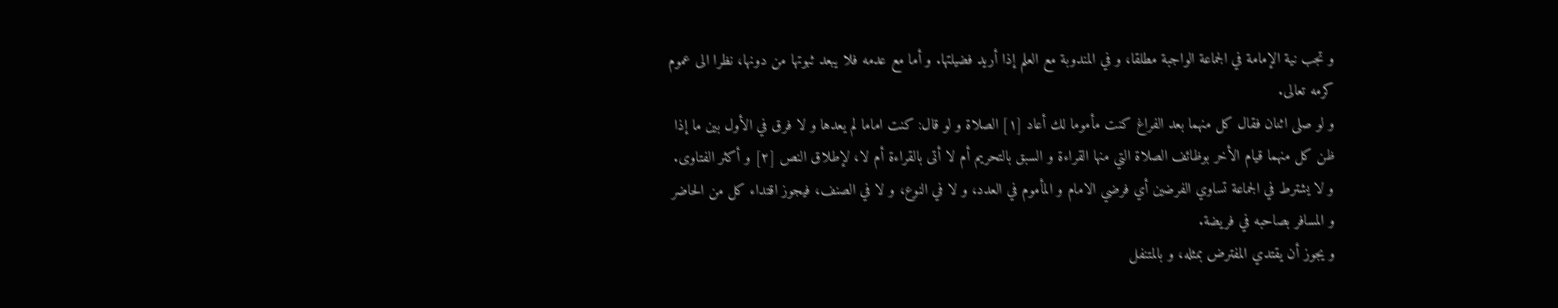و تجب نية الإمامة في الجماعة الواجبة مطلقا، و في المندوبة مع العلم إذا أريد فضيلتها. و أما مع عدمه فلا يبعد ثبوتها من دونها، نظرا الى عموم كرمه تعالى.
و لو صلى اثنان فقال كل منهما بعد الفراغ كنت مأموما لك أعاد [١] الصلاة و لو قال: كنت اماما لم يعدها و لا فرق في الأول بين ما إذا ظن كل منهما قيام الأخر بوظائف الصلاة التي منها القراءة و السبق بالتحريم أم لا أتى بالقراءة أم لا، لإطلاق النص [٢] و أكثر الفتاوى.
و لا يشترط في الجماعة تساوي الفرضين أي فرضي الامام و المأموم في العدد، و لا في النوع، و لا في الصنف، فيجوز اقتداء كل من الحاضر و المسافر بصاحبه في فريضة.
و يجوز أن يقتدي المفترض بمثله، و بالمتنفل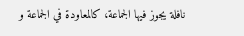نافلة يجوز فيها الجماعة، كالمعاودة في الجماعة و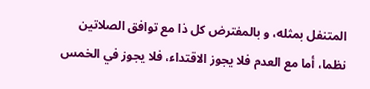المتنفل بمثله، و بالمفترض كل ذا مع توافق الصلاتين نظما، أما مع العدم فلا يجوز الاقتداء، فلا يجوز في الخمس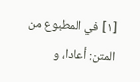[١] في المطبوع من المتن: أعادا، و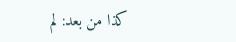كذا من بعد: لم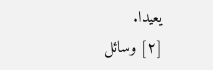يعيدا.
[٢] وسائل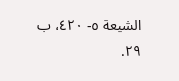الشيعة ٥- ٤٢٠، ب ٢٩.